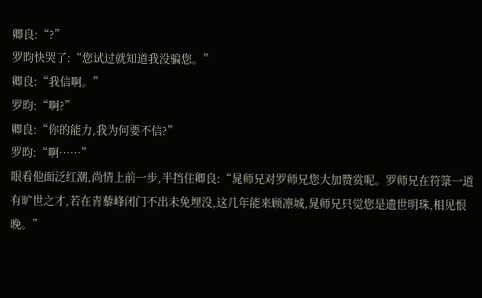卿良:“?”
罗昀快哭了:“您试过就知道我没骗您。”
卿良:“我信啊。”
罗昀:“啊?”
卿良:“你的能力,我为何要不信?”
罗昀:“啊……”
眼看他面泛红潮,尚情上前一步,半挡住卿良:“晁师兄对罗师兄您大加赞赏呢。罗师兄在符箓一道有旷世之才,若在青藜峰闭门不出未免埋没,这几年能来顾凛城,晁师兄只觉您是遗世明珠,相见恨晚。”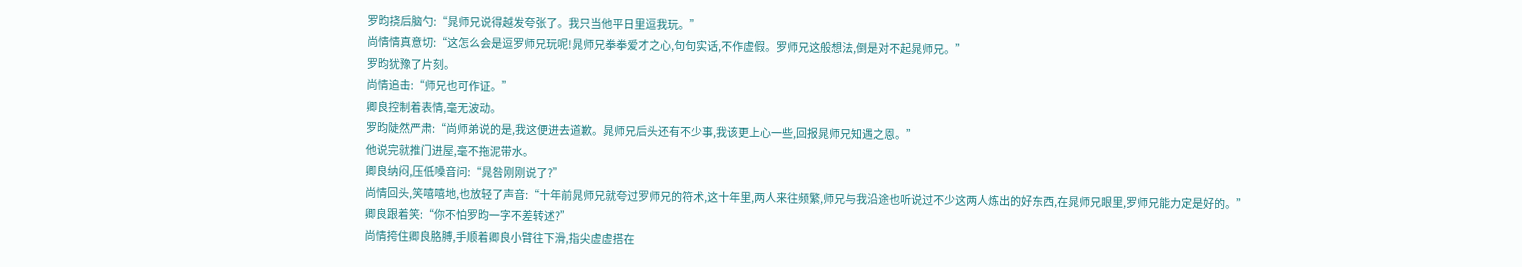罗昀挠后脑勺:“晁师兄说得越发夸张了。我只当他平日里逗我玩。”
尚情情真意切:“这怎么会是逗罗师兄玩呢!晁师兄拳拳爱才之心,句句实话,不作虚假。罗师兄这般想法,倒是对不起晁师兄。”
罗昀犹豫了片刻。
尚情追击:“师兄也可作证。”
卿良控制着表情,毫无波动。
罗昀陡然严肃:“尚师弟说的是,我这便进去道歉。晁师兄后头还有不少事,我该更上心一些,回报晁师兄知遇之恩。”
他说完就推门进屋,毫不拖泥带水。
卿良纳闷,压低嗓音问:“晁咎刚刚说了?”
尚情回头,笑嘻嘻地,也放轻了声音:“十年前晁师兄就夸过罗师兄的符术,这十年里,两人来往频繁,师兄与我沿途也听说过不少这两人炼出的好东西,在晁师兄眼里,罗师兄能力定是好的。”
卿良跟着笑:“你不怕罗昀一字不差转述?”
尚情挎住卿良胳膊,手顺着卿良小臂往下滑,指尖虚虚搭在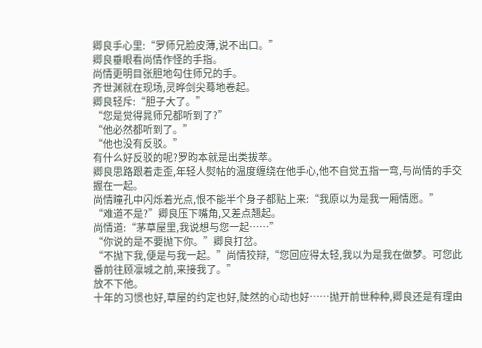卿良手心里:“罗师兄脸皮薄,说不出口。”
卿良垂眼看尚情作怪的手指。
尚情更明目张胆地勾住师兄的手。
齐世渊就在现场,灵晔剑尖蓦地卷起。
卿良轻斥:“胆子大了。”
“您是觉得晁师兄都听到了?”
“他必然都听到了。”
“他也没有反驳。”
有什么好反驳的呢?罗昀本就是出类拔萃。
卿良思路跟着走歪,年轻人熨帖的温度缠绕在他手心,他不自觉五指一弯,与尚情的手交握在一起。
尚情瞳孔中闪烁着光点,恨不能半个身子都贴上来:“我原以为是我一厢情愿。”
“难道不是?”卿良压下嘴角,又差点翘起。
尚情道:“茅草屋里,我说想与您一起……”
“你说的是不要抛下你。”卿良打岔。
“不抛下我,便是与我一起。”尚情狡辩,“您回应得太轻,我以为是我在做梦。可您此番前往顾凛城之前,来接我了。”
放不下他。
十年的习惯也好,草屋的约定也好,陡然的心动也好……抛开前世种种,卿良还是有理由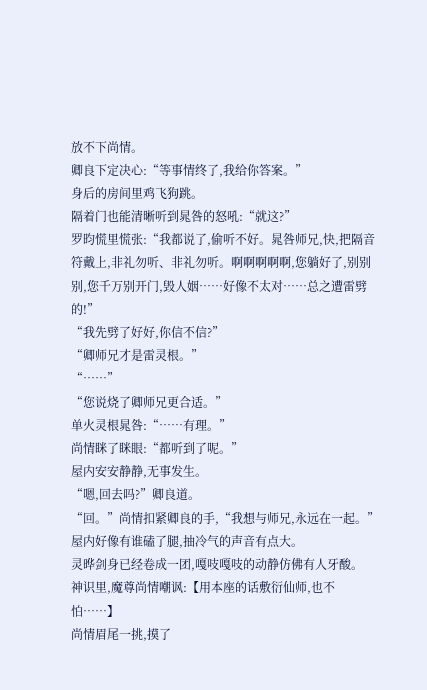放不下尚情。
卿良下定决心:“等事情终了,我给你答案。”
身后的房间里鸡飞狗跳。
隔着门也能清晰听到晁咎的怒吼:“就这?”
罗昀慌里慌张:“我都说了,偷听不好。晁咎师兄,快,把隔音符戴上,非礼勿听、非礼勿听。啊啊啊啊啊,您躺好了,别别别,您千万别开门,毁人姻……好像不太对……总之遭雷劈的!”
“我先劈了好好,你信不信?”
“卿师兄才是雷灵根。”
“……”
“您说烧了卿师兄更合适。”
单火灵根晁咎:“……有理。”
尚情眯了眯眼:“都听到了呢。”
屋内安安静静,无事发生。
“嗯,回去吗?”卿良道。
“回。”尚情扣紧卿良的手,“我想与师兄,永远在一起。”
屋内好像有谁磕了腿,抽冷气的声音有点大。
灵晔剑身已经卷成一团,嘎吱嘎吱的动静仿佛有人牙酸。
神识里,魔尊尚情嘲讽:【用本座的话敷衍仙师,也不怕……】
尚情眉尾一挑,摸了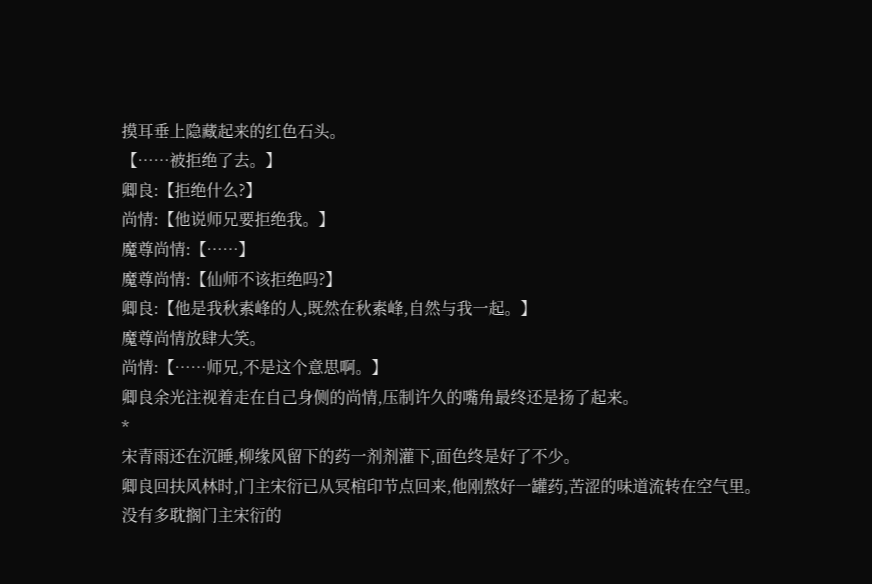摸耳垂上隐藏起来的红色石头。
【……被拒绝了去。】
卿良:【拒绝什么?】
尚情:【他说师兄要拒绝我。】
魔尊尚情:【……】
魔尊尚情:【仙师不该拒绝吗?】
卿良:【他是我秋素峰的人,既然在秋素峰,自然与我一起。】
魔尊尚情放肆大笑。
尚情:【……师兄,不是这个意思啊。】
卿良余光注视着走在自己身侧的尚情,压制许久的嘴角最终还是扬了起来。
*
宋青雨还在沉睡,柳缘风留下的药一剂剂灌下,面色终是好了不少。
卿良回扶风林时,门主宋衍已从冥棺印节点回来,他刚熬好一罐药,苦涩的味道流转在空气里。
没有多耽搁门主宋衍的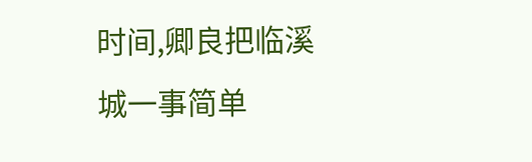时间,卿良把临溪城一事简单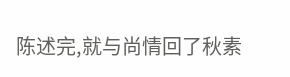陈述完,就与尚情回了秋素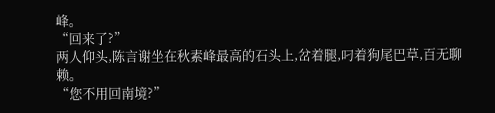峰。
“回来了?”
两人仰头,陈言谢坐在秋素峰最高的石头上,岔着腿,叼着狗尾巴草,百无聊赖。
“您不用回南境?”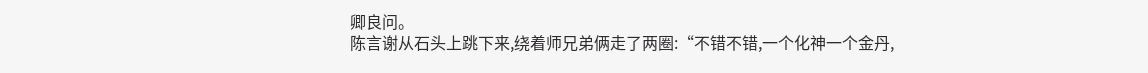卿良问。
陈言谢从石头上跳下来,绕着师兄弟俩走了两圈:“不错不错,一个化神一个金丹,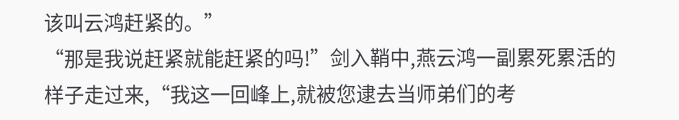该叫云鸿赶紧的。”
“那是我说赶紧就能赶紧的吗!”剑入鞘中,燕云鸿一副累死累活的样子走过来,“我这一回峰上,就被您逮去当师弟们的考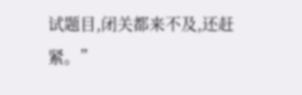试题目,闭关都来不及,还赶紧。”